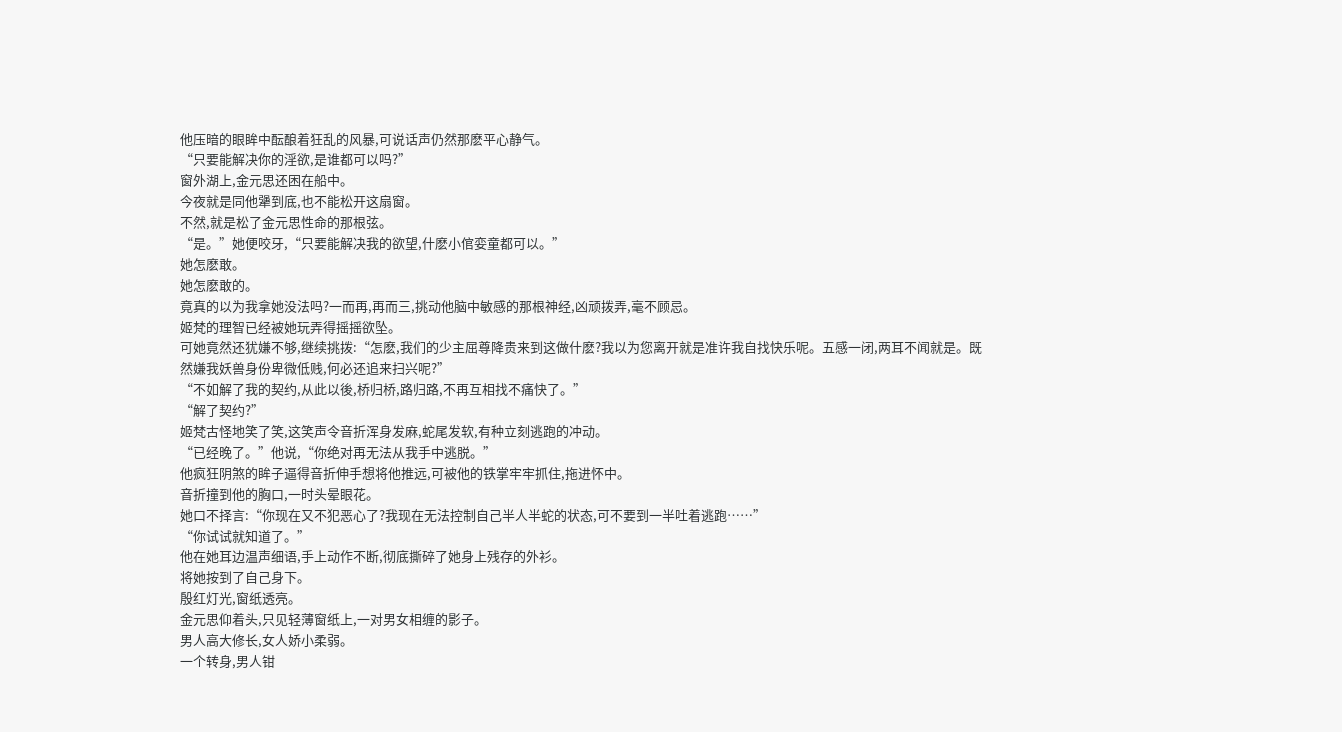他压暗的眼眸中酝酿着狂乱的风暴,可说话声仍然那麽平心静气。
“只要能解决你的淫欲,是谁都可以吗?”
窗外湖上,金元思还困在船中。
今夜就是同他犟到底,也不能松开这扇窗。
不然,就是松了金元思性命的那根弦。
“是。”她便咬牙,“只要能解决我的欲望,什麽小倌娈童都可以。”
她怎麽敢。
她怎麽敢的。
竟真的以为我拿她没法吗?一而再,再而三,挑动他脑中敏感的那根神经,凶顽拨弄,毫不顾忌。
姬梵的理智已经被她玩弄得摇摇欲坠。
可她竟然还犹嫌不够,继续挑拨:“怎麽,我们的少主屈尊降贵来到这做什麽?我以为您离开就是准许我自找快乐呢。五感一闭,两耳不闻就是。既然嫌我妖兽身份卑微低贱,何必还追来扫兴呢?”
“不如解了我的契约,从此以後,桥归桥,路归路,不再互相找不痛快了。”
“解了契约?”
姬梵古怪地笑了笑,这笑声令音折浑身发麻,蛇尾发软,有种立刻逃跑的冲动。
“已经晚了。”他说,“你绝对再无法从我手中逃脱。”
他疯狂阴煞的眸子逼得音折伸手想将他推远,可被他的铁掌牢牢抓住,拖进怀中。
音折撞到他的胸口,一时头晕眼花。
她口不择言:“你现在又不犯恶心了?我现在无法控制自己半人半蛇的状态,可不要到一半吐着逃跑……”
“你试试就知道了。”
他在她耳边温声细语,手上动作不断,彻底撕碎了她身上残存的外衫。
将她按到了自己身下。
殷红灯光,窗纸透亮。
金元思仰着头,只见轻薄窗纸上,一对男女相缠的影子。
男人高大修长,女人娇小柔弱。
一个转身,男人钳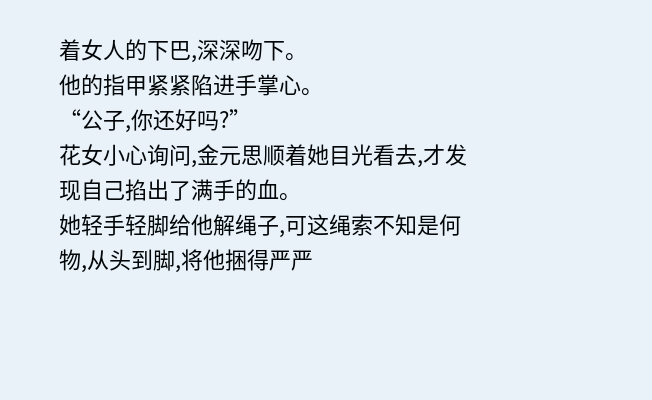着女人的下巴,深深吻下。
他的指甲紧紧陷进手掌心。
“公子,你还好吗?”
花女小心询问,金元思顺着她目光看去,才发现自己掐出了满手的血。
她轻手轻脚给他解绳子,可这绳索不知是何物,从头到脚,将他捆得严严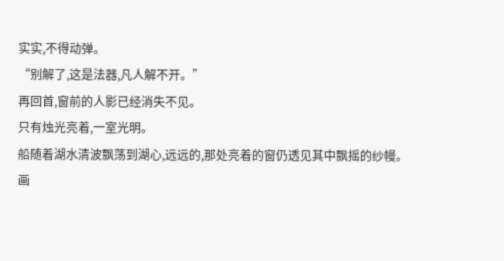实实,不得动弹。
“别解了,这是法器,凡人解不开。”
再回首,窗前的人影已经消失不见。
只有烛光亮着,一室光明。
船随着湖水清波飘荡到湖心,远远的,那处亮着的窗仍透见其中飘摇的纱幔。
画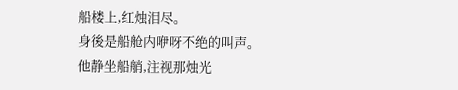船楼上,红烛泪尽。
身後是船舱内咿呀不绝的叫声。
他静坐船艄,注视那烛光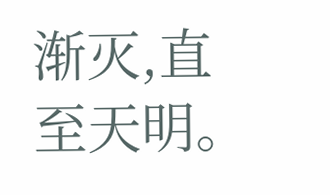渐灭,直至天明。